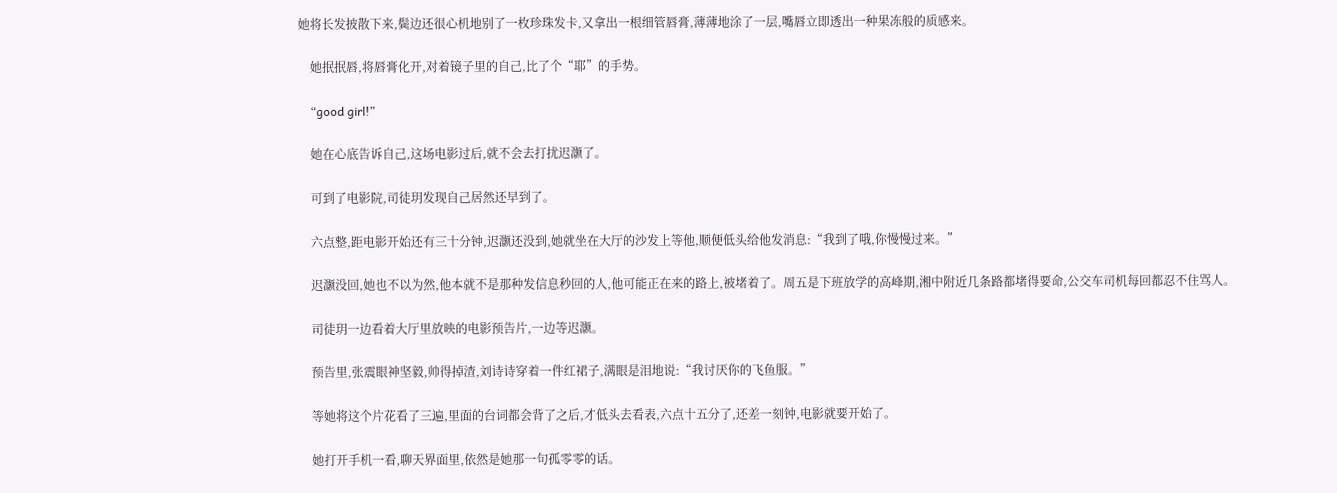她将长发披散下来,鬓边还很心机地别了一枚珍珠发卡,又拿出一根细管唇膏,薄薄地涂了一层,嘴唇立即透出一种果冻般的质感来。

    她抿抿唇,将唇膏化开,对着镜子里的自己,比了个“耶”的手势。

    “good girl!”

    她在心底告诉自己,这场电影过后,就不会去打扰迟灏了。

    可到了电影院,司徒玥发现自己居然还早到了。

    六点整,距电影开始还有三十分钟,迟灏还没到,她就坐在大厅的沙发上等他,顺便低头给他发消息:“我到了哦,你慢慢过来。”

    迟灏没回,她也不以为然,他本就不是那种发信息秒回的人,他可能正在来的路上,被堵着了。周五是下班放学的高峰期,湘中附近几条路都堵得要命,公交车司机每回都忍不住骂人。

    司徒玥一边看着大厅里放映的电影预告片,一边等迟灏。

    预告里,张震眼神坚毅,帅得掉渣,刘诗诗穿着一件红裙子,满眼是泪地说:“我讨厌你的飞鱼服。”

    等她将这个片花看了三遍,里面的台词都会背了之后,才低头去看表,六点十五分了,还差一刻钟,电影就要开始了。

    她打开手机一看,聊天界面里,依然是她那一句孤零零的话。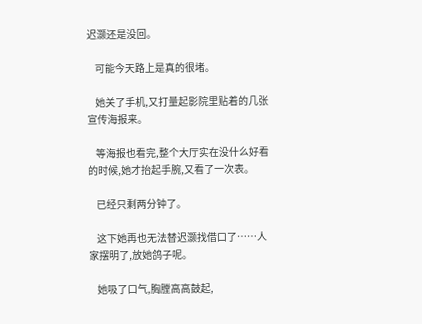迟灏还是没回。

    可能今天路上是真的很堵。

    她关了手机,又打量起影院里贴着的几张宣传海报来。

    等海报也看完,整个大厅实在没什么好看的时候,她才抬起手腕,又看了一次表。

    已经只剩两分钟了。

    这下她再也无法替迟灏找借口了……人家摆明了,放她鸽子呢。

    她吸了口气,胸膛高高鼓起,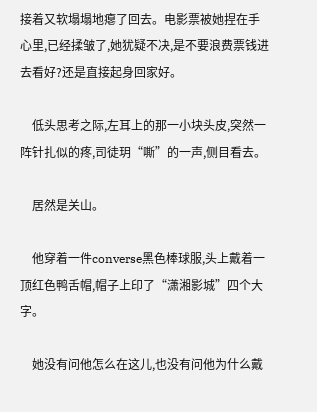接着又软塌塌地瘪了回去。电影票被她捏在手心里,已经揉皱了,她犹疑不决,是不要浪费票钱进去看好?还是直接起身回家好。

    低头思考之际,左耳上的那一小块头皮,突然一阵针扎似的疼,司徒玥“嘶”的一声,侧目看去。

    居然是关山。

    他穿着一件converse黑色棒球服,头上戴着一顶红色鸭舌帽,帽子上印了“潇湘影城”四个大字。

    她没有问他怎么在这儿,也没有问他为什么戴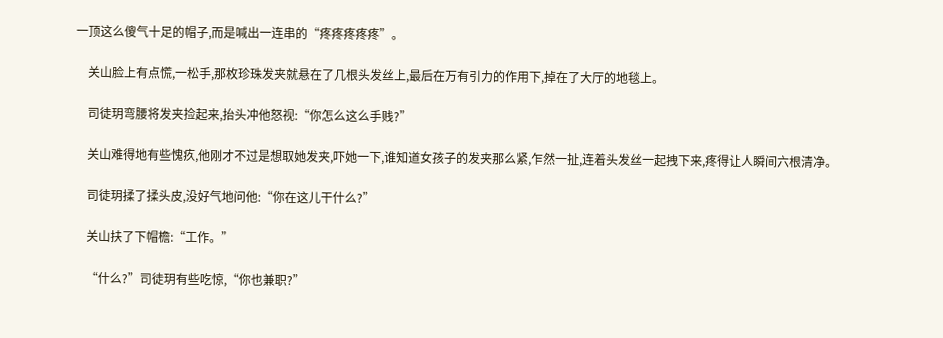一顶这么傻气十足的帽子,而是喊出一连串的“疼疼疼疼疼”。

    关山脸上有点慌,一松手,那枚珍珠发夹就悬在了几根头发丝上,最后在万有引力的作用下,掉在了大厅的地毯上。

    司徒玥弯腰将发夹捡起来,抬头冲他怒视:“你怎么这么手贱?”

    关山难得地有些愧疚,他刚才不过是想取她发夹,吓她一下,谁知道女孩子的发夹那么紧,乍然一扯,连着头发丝一起拽下来,疼得让人瞬间六根清净。

    司徒玥揉了揉头皮,没好气地问他:“你在这儿干什么?”

    关山扶了下帽檐:“工作。”

    “什么?”司徒玥有些吃惊,“你也兼职?”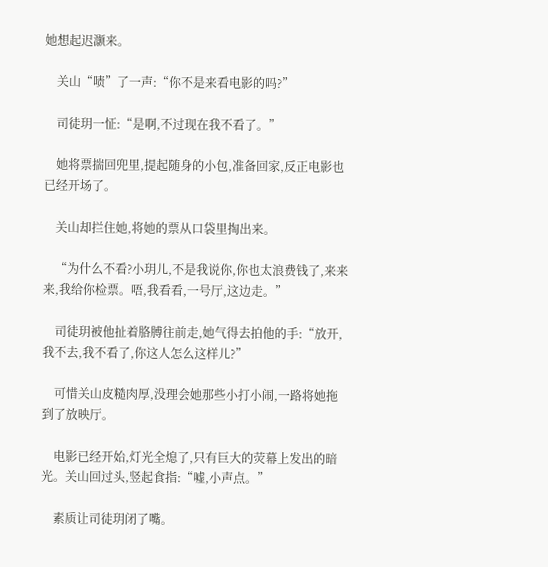她想起迟灏来。

    关山“啧”了一声:“你不是来看电影的吗?”

    司徒玥一怔:“是啊,不过现在我不看了。”

    她将票揣回兜里,提起随身的小包,准备回家,反正电影也已经开场了。

    关山却拦住她,将她的票从口袋里掏出来。

    “为什么不看?小玥儿,不是我说你,你也太浪费钱了,来来来,我给你检票。唔,我看看,一号厅,这边走。”

    司徒玥被他扯着胳膊往前走,她气得去拍他的手:“放开,我不去,我不看了,你这人怎么这样儿?”

    可惜关山皮糙肉厚,没理会她那些小打小闹,一路将她拖到了放映厅。

    电影已经开始,灯光全熄了,只有巨大的荧幕上发出的暗光。关山回过头,竖起食指:“嘘,小声点。”

    素质让司徒玥闭了嘴。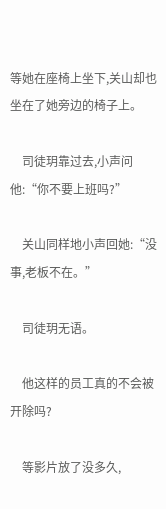等她在座椅上坐下,关山却也坐在了她旁边的椅子上。

    司徒玥靠过去,小声问他:“你不要上班吗?”

    关山同样地小声回她:“没事,老板不在。”

    司徒玥无语。

    他这样的员工真的不会被开除吗?

    等影片放了没多久,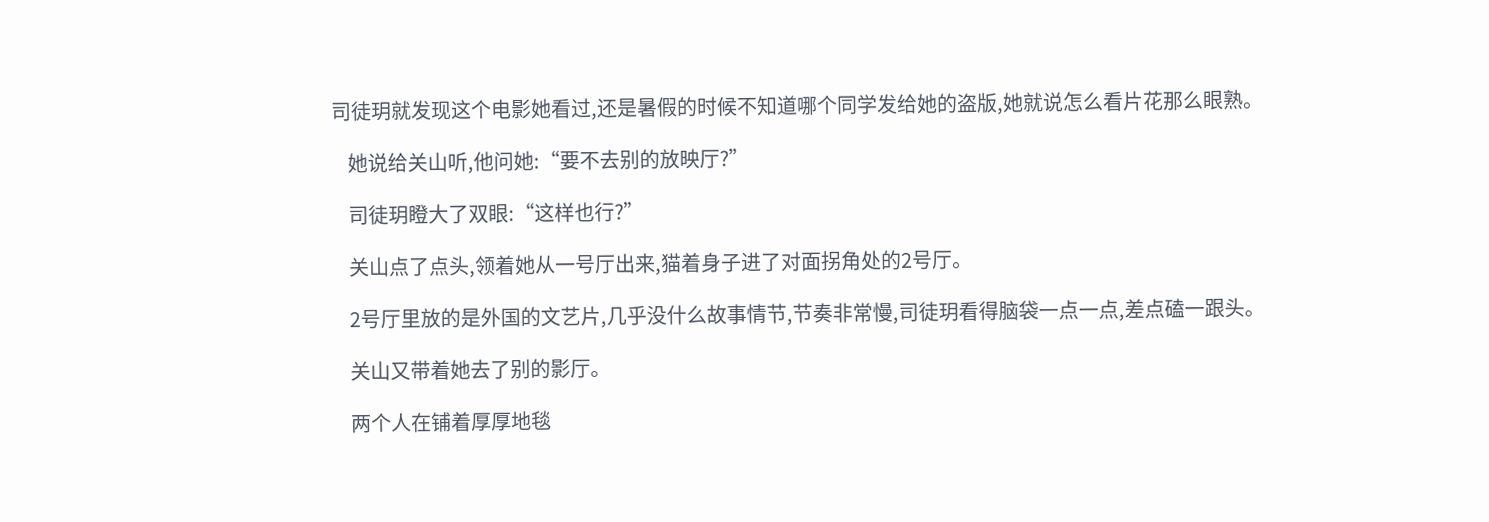司徒玥就发现这个电影她看过,还是暑假的时候不知道哪个同学发给她的盗版,她就说怎么看片花那么眼熟。

    她说给关山听,他问她:“要不去别的放映厅?”

    司徒玥瞪大了双眼:“这样也行?”

    关山点了点头,领着她从一号厅出来,猫着身子进了对面拐角处的2号厅。

    2号厅里放的是外国的文艺片,几乎没什么故事情节,节奏非常慢,司徒玥看得脑袋一点一点,差点磕一跟头。

    关山又带着她去了别的影厅。

    两个人在铺着厚厚地毯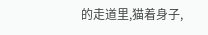的走道里,猫着身子,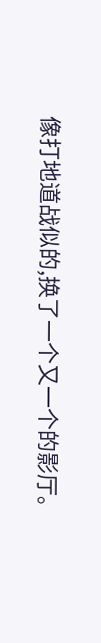像打地道战似的,换了一个又一个的影厅。